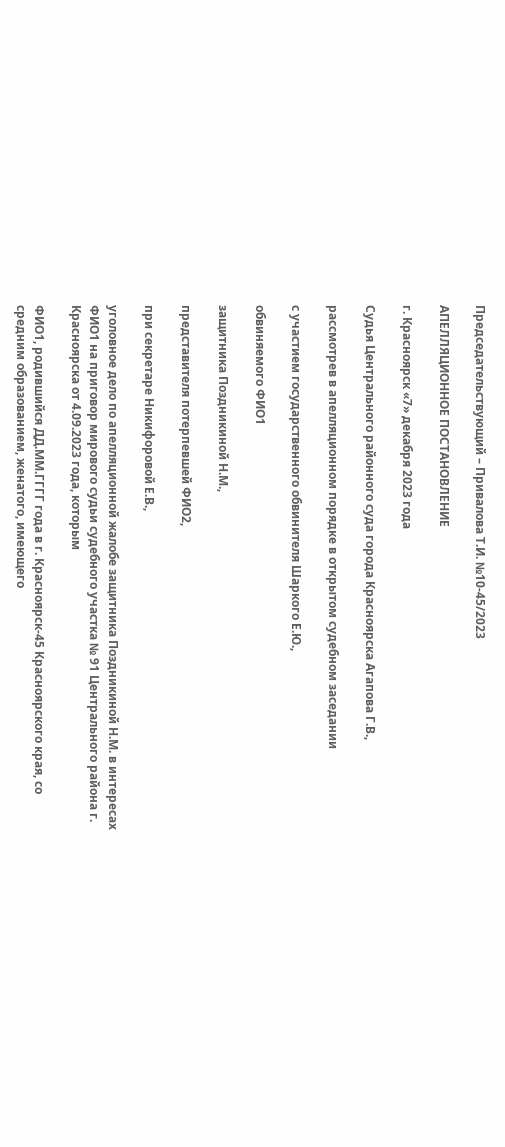Председательствующий – Привалова Т.И. №10-45/2023

АПЕЛЛЯЦИОННОЕ ПОСТАНОВЛЕНИЕ

г. Красноярск «7» декабря 2023 года

Судья Центрального районного суда города Красноярска Агапова Г.В.,

рассмотрев в апелляционном порядке в открытом судебном заседании

с участием государственного обвинителя Шаркого Е.Ю.,

обвиняемого ФИО1

защитника Поздникиной Н.М.,

представителя потерпевшей ФИО2,

при секретаре Никифоровой Е.В.,

уголовное дело по апелляционной жалобе защитника Поздникиной Н.М. в интересах ФИО1 на приговор мирового судьи судебного участка № 91 Центрального района г. Красноярска от 4.09.2023 года, которым

ФИО1, родившийся ДД.ММ.ГГГГ года в г. Красноярск-45 Красноярского края, со средним образованием, женатого, имеющего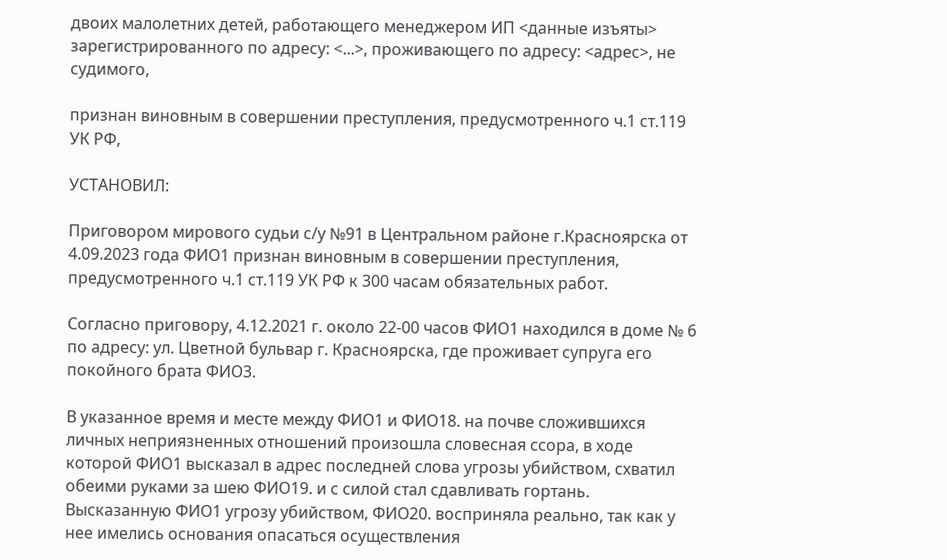двоих малолетних детей, работающего менеджером ИП <данные изъяты> зарегистрированного по адресу: <...>, проживающего по адресу: <адрес>, не судимого,

признан виновным в совершении преступления, предусмотренного ч.1 ст.119 УК РФ,

УСТАНОВИЛ:

Приговором мирового судьи с/у №91 в Центральном районе г.Красноярска от 4.09.2023 года ФИО1 признан виновным в совершении преступления, предусмотренного ч.1 ст.119 УК РФ к 300 часам обязательных работ.

Согласно приговору, 4.12.2021 г. около 22-00 часов ФИО1 находился в доме № 6 по адресу: ул. Цветной бульвар г. Красноярска, где проживает супруга его покойного брата ФИО3.

В указанное время и месте между ФИО1 и ФИО18. на почве сложившихся личных неприязненных отношений произошла словесная ссора, в ходе которой ФИО1 высказал в адрес последней слова угрозы убийством, схватил обеими руками за шею ФИО19. и с силой стал сдавливать гортань. Высказанную ФИО1 угрозу убийством, ФИО20. восприняла реально, так как у нее имелись основания опасаться осуществления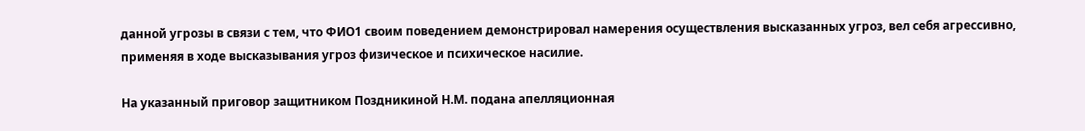данной угрозы в связи с тем, что ФИО1 своим поведением демонстрировал намерения осуществления высказанных угроз, вел себя агрессивно, применяя в ходе высказывания угроз физическое и психическое насилие.

На указанный приговор защитником Поздникиной Н.М. подана апелляционная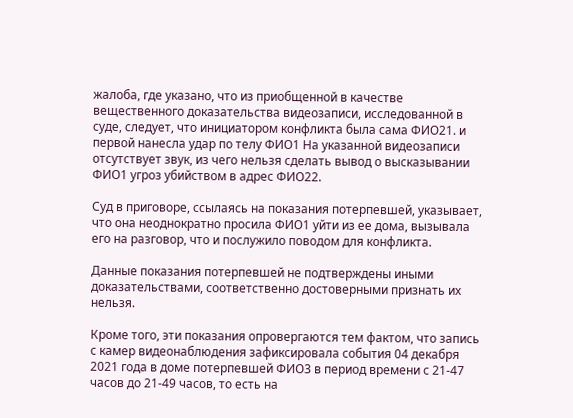жалоба, где указано, что из приобщенной в качестве вещественного доказательства видеозаписи, исследованной в суде, следует, что инициатором конфликта была сама ФИО21. и первой нанесла удар по телу ФИО1 На указанной видеозаписи отсутствует звук, из чего нельзя сделать вывод о высказывании ФИО1 угроз убийством в адрес ФИО22.

Суд в приговоре, ссылаясь на показания потерпевшей, указывает, что она неоднократно просила ФИО1 уйти из ее дома, вызывала его на разговор, что и послужило поводом для конфликта.

Данные показания потерпевшей не подтверждены иными доказательствами, соответственно достоверными признать их нельзя.

Кроме того, эти показания опровергаются тем фактом, что запись с камер видеонаблюдения зафиксировала события 04 декабря 2021 года в доме потерпевшей ФИО3 в период времени с 21-47 часов до 21-49 часов, то есть на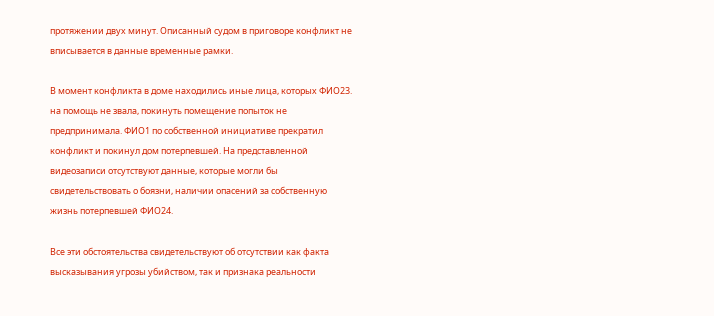протяжении двух минут. Описанный судом в приговоре конфликт не вписывается в данные временные рамки.

В момент конфликта в доме находились иные лица, которых ФИО23. на помощь не звала, покинуть помещение попыток не предпринимала. ФИО1 по собственной инициативе прекратил конфликт и покинул дом потерпевшей. На представленной видеозаписи отсутствуют данные, которые могли бы свидетельствовать о боязни, наличии опасений за собственную жизнь потерпевшей ФИО24.

Все эти обстоятельства свидетельствуют об отсутствии как факта высказывания угрозы убийством, так и признака реальности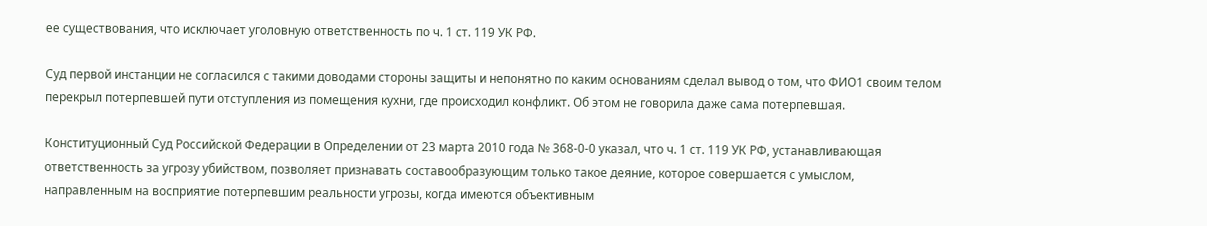ее существования, что исключает уголовную ответственность по ч. 1 ст. 119 УК РФ.

Суд первой инстанции не согласился с такими доводами стороны защиты и непонятно по каким основаниям сделал вывод о том, что ФИО1 своим телом перекрыл потерпевшей пути отступления из помещения кухни, где происходил конфликт. Об этом не говорила даже сама потерпевшая.

Конституционный Суд Российской Федерации в Определении от 23 марта 2010 года № 368-0-0 указал, что ч. 1 ст. 119 УК РФ, устанавливающая ответственность за угрозу убийством, позволяет признавать составообразующим только такое деяние, которое совершается с умыслом, направленным на восприятие потерпевшим реальности угрозы, когда имеются объективным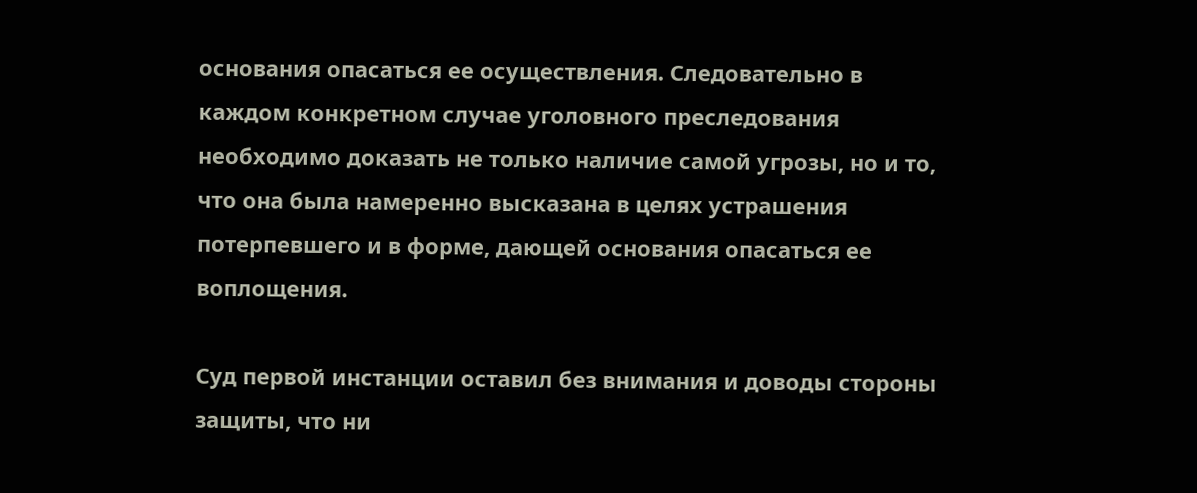основания опасаться ее осуществления. Следовательно в каждом конкретном случае уголовного преследования необходимо доказать не только наличие самой угрозы, но и то, что она была намеренно высказана в целях устрашения потерпевшего и в форме, дающей основания опасаться ее воплощения.

Суд первой инстанции оставил без внимания и доводы стороны защиты, что ни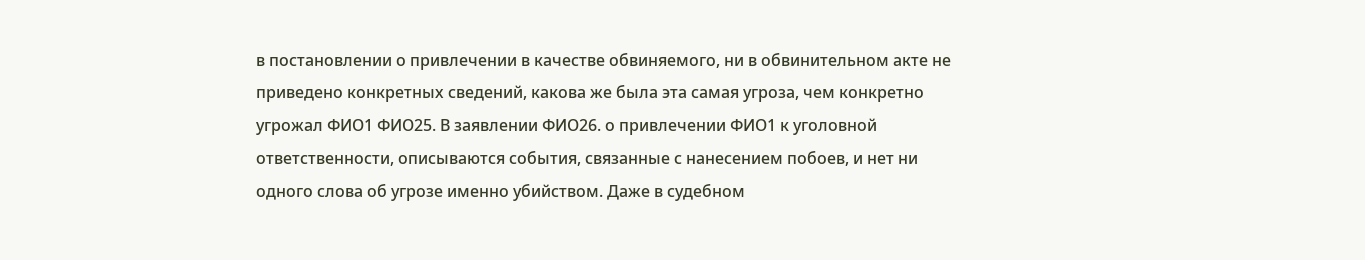в постановлении о привлечении в качестве обвиняемого, ни в обвинительном акте не приведено конкретных сведений, какова же была эта самая угроза, чем конкретно угрожал ФИО1 ФИО25. В заявлении ФИО26. о привлечении ФИО1 к уголовной ответственности, описываются события, связанные с нанесением побоев, и нет ни одного слова об угрозе именно убийством. Даже в судебном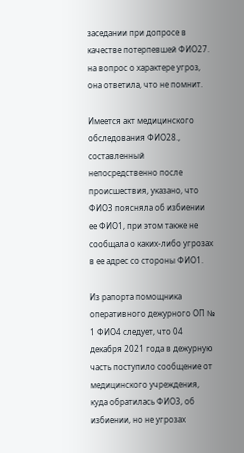заседании при допросе в качестве потерпевшей ФИО27. на вопрос о характере угроз, она ответила, что не помнит.

Имеется акт медицинского обследования ФИО28., составленный непосредственно после происшествия, указано, что ФИО3 поясняла об избиении ее ФИО1, при этом также не сообщала о каких-либо угрозах в ее адрес со стороны ФИО1.

Из рапорта помощника оперативного дежурного ОП № 1 ФИО4 следует, что 04 декабря 2021 года в дежурную часть поступило сообщение от медицинского учреждения, куда обратилась ФИО3, об избиении, но не угрозах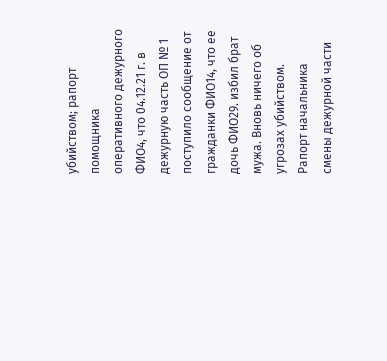убийством; рапорт помощника оперативного дежурного ФИО4, что 04.12.21 г. в дежурную часть ОП № 1 поступило сообщение от гражданки ФИО14, что ее дочь ФИО29. избил брат мужа. Вновь ничего об угрозах убийством. Рапорт начальника смены дежурной части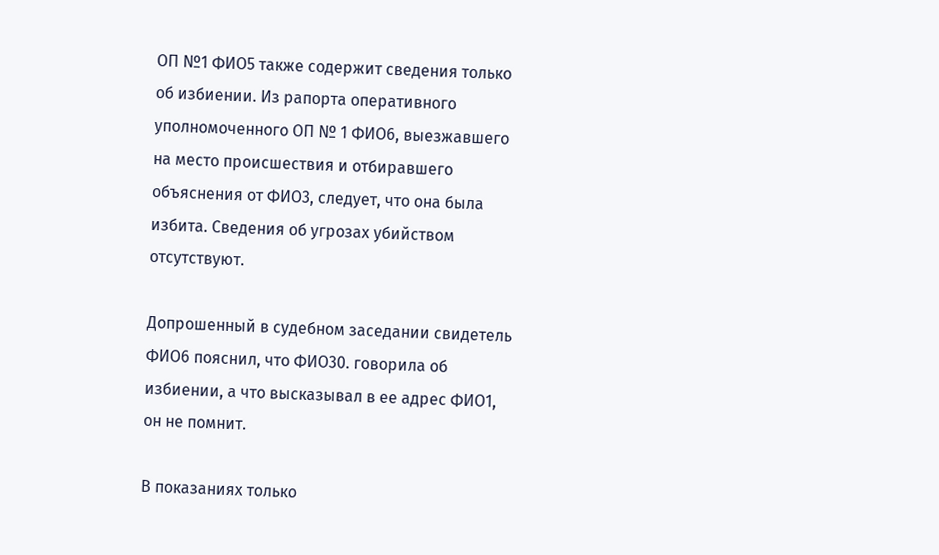ОП №1 ФИО5 также содержит сведения только об избиении. Из рапорта оперативного уполномоченного ОП № 1 ФИО6, выезжавшего на место происшествия и отбиравшего объяснения от ФИО3, следует, что она была избита. Сведения об угрозах убийством отсутствуют.

Допрошенный в судебном заседании свидетель ФИО6 пояснил, что ФИО30. говорила об избиении, а что высказывал в ее адрес ФИО1, он не помнит.

В показаниях только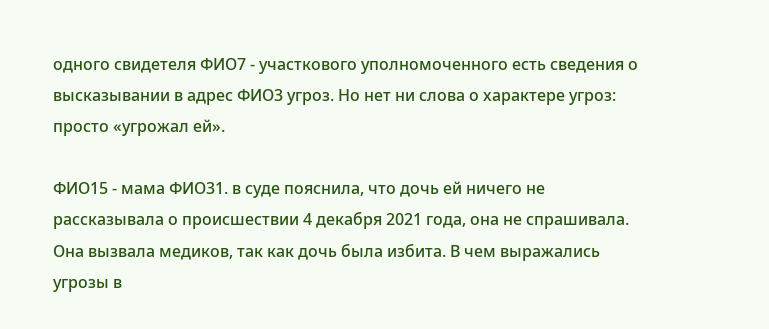одного свидетеля ФИО7 - участкового уполномоченного есть сведения о высказывании в адрес ФИО3 угроз. Но нет ни слова о характере угроз: просто «угрожал ей».

ФИО15 - мама ФИО31. в суде пояснила, что дочь ей ничего не рассказывала о происшествии 4 декабря 2021 года, она не спрашивала. Она вызвала медиков, так как дочь была избита. В чем выражались угрозы в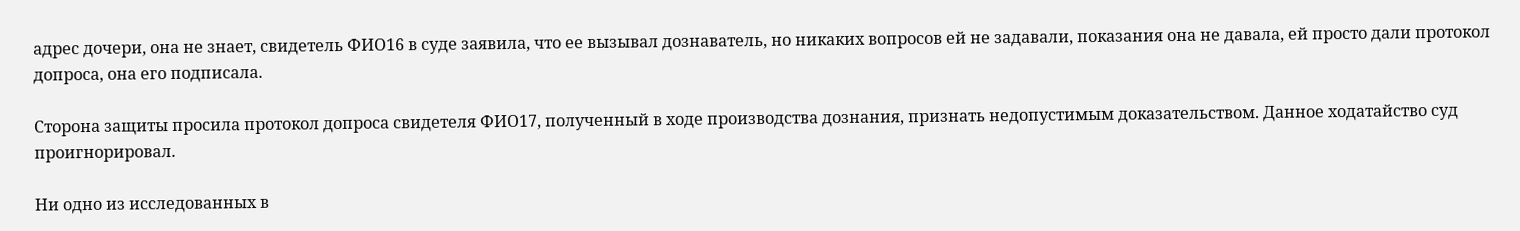адрес дочери, она не знает, свидетель ФИО16 в суде заявила, что ее вызывал дознаватель, но никаких вопросов ей не задавали, показания она не давала, ей просто дали протокол допроса, она его подписала.

Сторона защиты просила протокол допроса свидетеля ФИО17, полученный в ходе производства дознания, признать недопустимым доказательством. Данное ходатайство суд проигнорировал.

Ни одно из исследованных в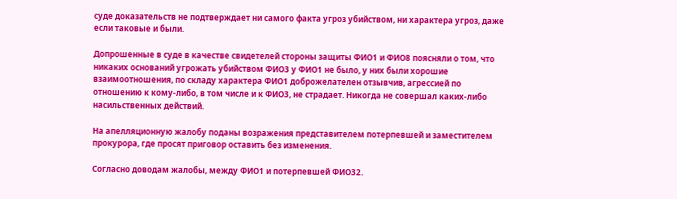суде доказательств не подтверждает ни самого факта угроз убийством, ни характера угроз, даже если таковые и были.

Допрошенные в суде в качестве свидетелей стороны защиты ФИО1 и ФИО8 поясняли о том, что никаких оснований угрожать убийством ФИО3 у ФИО1 не было, у них были хорошие взаимоотношения, по складу характера ФИО1 доброжелателен отзывчив, агрессией по отношению к кому-либо, в том числе и к ФИО3, не страдает. Никогда не совершал каких-либо насильственных действий.

На апелляционную жалобу поданы возражения представителем потерпевшей и заместителем прокурора, где просят приговор оставить без изменения.

Согласно доводам жалобы, между ФИО1 и потерпевшей ФИО32.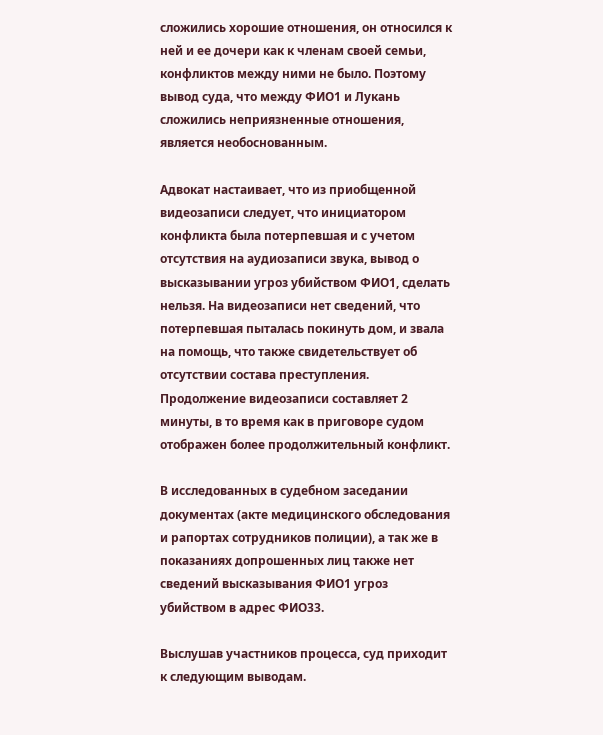сложились хорошие отношения, он относился к ней и ее дочери как к членам своей семьи, конфликтов между ними не было. Поэтому вывод суда, что между ФИО1 и Лукань сложились неприязненные отношения, является необоснованным.

Адвокат настаивает, что из приобщенной видеозаписи следует, что инициатором конфликта была потерпевшая и с учетом отсутствия на аудиозаписи звука, вывод о высказывании угроз убийством ФИО1, сделать нельзя. На видеозаписи нет сведений, что потерпевшая пыталась покинуть дом, и звала на помощь, что также свидетельствует об отсутствии состава преступления. Продолжение видеозаписи составляет 2 минуты, в то время как в приговоре судом отображен более продолжительный конфликт.

В исследованных в судебном заседании документах (акте медицинского обследования и рапортах сотрудников полиции), а так же в показаниях допрошенных лиц также нет сведений высказывания ФИО1 угроз убийством в адрес ФИО33.

Выслушав участников процесса, суд приходит к следующим выводам.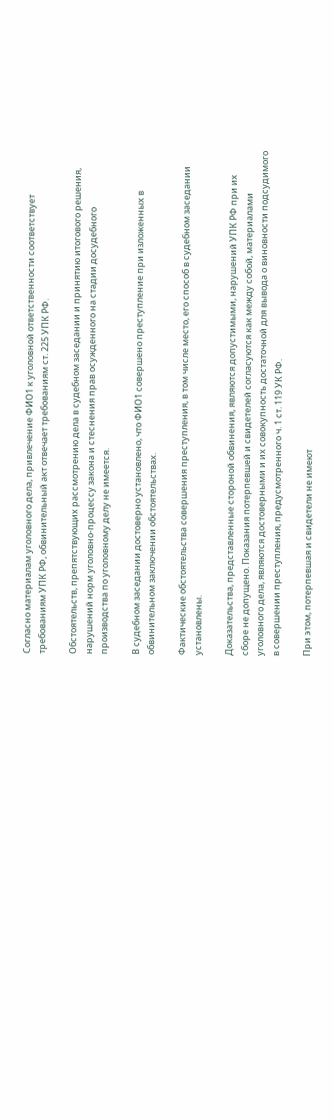Согласно материалам уголовного дела, привлечение ФИО1 к уголовной ответственности соответствует требованиям УПК РФ, обвинительный акт отвечает требованиям ст. 225 УПК РФ.

Обстоятельств, препятствующих рассмотрению дела в судебном заседании и принятию итогового решения, нарушений норм уголовно-процессу закона и стеснения прав осужденного на стадии досудебного производства по уголовному делу не имеется.

В судебном заседании достоверно установлено, что ФИО1 совершено преступление при изложенных в обвинительном заключении обстоятельствах.

Фактические обстоятельства совершения преступления, в том числе место, его способ в судебном заседании установлены.

Доказательства, представленные стороной обвинения, являются допустимыми, нарушений УПК РФ при их сборе не допущено. Показания потерпевшей и свидетелей согласуются как между собой, материалами уголовного дела, являются достоверными и их совокупность достаточной для вывода о виновности подсудимого в совершении преступления, предусмотренного ч. 1 ст. 119 УК РФ.

При этом, потерпевшая и свидетели не имеют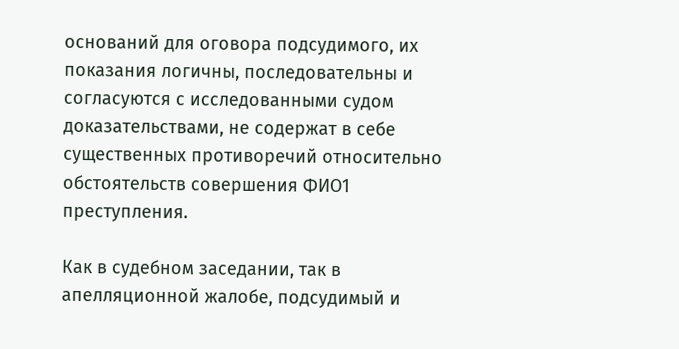оснований для оговора подсудимого, их показания логичны, последовательны и согласуются с исследованными судом доказательствами, не содержат в себе существенных противоречий относительно обстоятельств совершения ФИО1 преступления.

Как в судебном заседании, так в апелляционной жалобе, подсудимый и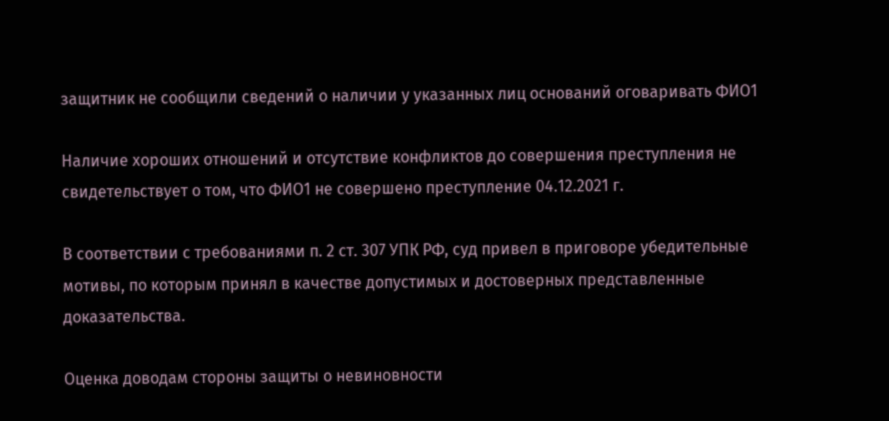защитник не сообщили сведений о наличии у указанных лиц оснований оговаривать ФИО1

Наличие хороших отношений и отсутствие конфликтов до совершения преступления не свидетельствует о том, что ФИО1 не совершено преступление 04.12.2021 г.

В соответствии с требованиями п. 2 ст. 307 УПК РФ, суд привел в приговоре убедительные мотивы, по которым принял в качестве допустимых и достоверных представленные доказательства.

Оценка доводам стороны защиты о невиновности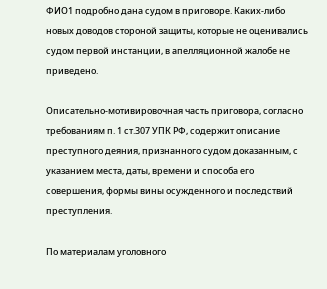ФИО1 подробно дана судом в приговоре. Каких-либо новых доводов стороной защиты, которые не оценивались судом первой инстанции, в апелляционной жалобе не приведено.

Описательно-мотивировочная часть приговора, согласно требованиям п. 1 ст.307 УПК РФ, содержит описание преступного деяния, признанного судом доказанным, с указанием места, даты, времени и способа его совершения, формы вины осужденного и последствий преступления.

По материалам уголовного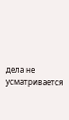дела не усматривается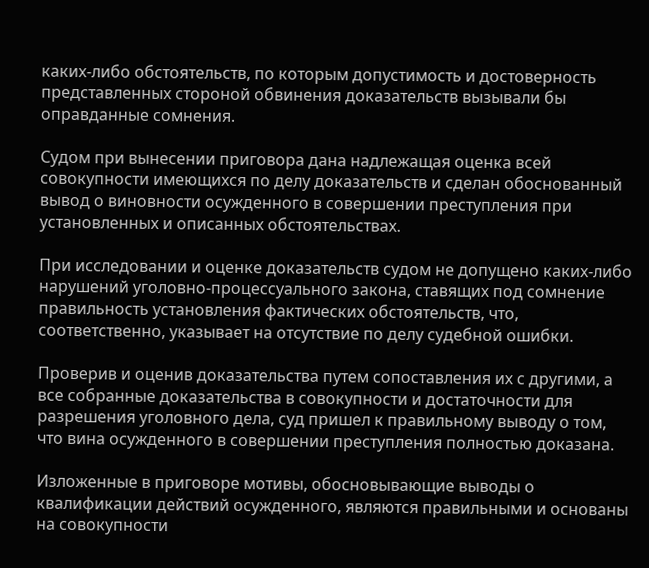каких-либо обстоятельств, по которым допустимость и достоверность представленных стороной обвинения доказательств вызывали бы оправданные сомнения.

Судом при вынесении приговора дана надлежащая оценка всей совокупности имеющихся по делу доказательств и сделан обоснованный вывод о виновности осужденного в совершении преступления при установленных и описанных обстоятельствах.

При исследовании и оценке доказательств судом не допущено каких-либо нарушений уголовно-процессуального закона, ставящих под сомнение правильность установления фактических обстоятельств, что, соответственно, указывает на отсутствие по делу судебной ошибки.

Проверив и оценив доказательства путем сопоставления их с другими, а все собранные доказательства в совокупности и достаточности для разрешения уголовного дела, суд пришел к правильному выводу о том, что вина осужденного в совершении преступления полностью доказана.

Изложенные в приговоре мотивы, обосновывающие выводы о квалификации действий осужденного, являются правильными и основаны на совокупности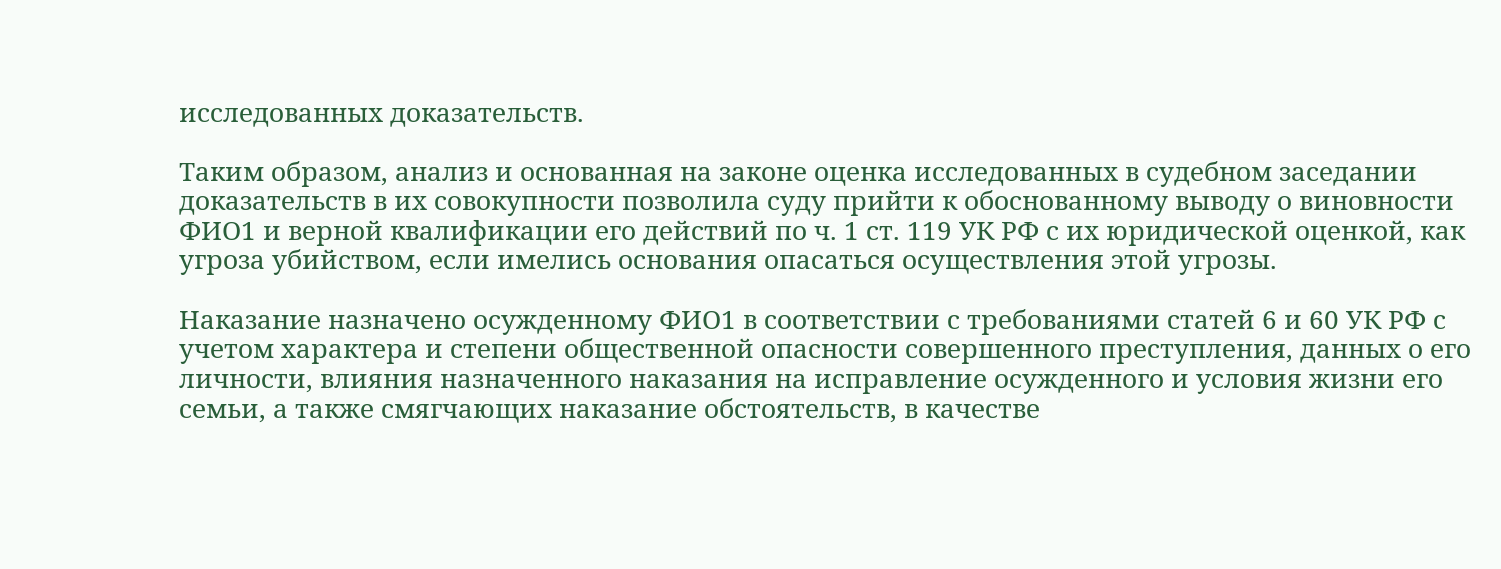исследованных доказательств.

Таким образом, анализ и основанная на законе оценка исследованных в судебном заседании доказательств в их совокупности позволила суду прийти к обоснованному выводу о виновности ФИО1 и верной квалификации его действий по ч. 1 ст. 119 УК РФ с их юридической оценкой, как угроза убийством, если имелись основания опасаться осуществления этой угрозы.

Наказание назначено осужденному ФИО1 в соответствии с требованиями статей 6 и 60 УК РФ с учетом характера и степени общественной опасности совершенного преступления, данных о его личности, влияния назначенного наказания на исправление осужденного и условия жизни его семьи, а также смягчающих наказание обстоятельств, в качестве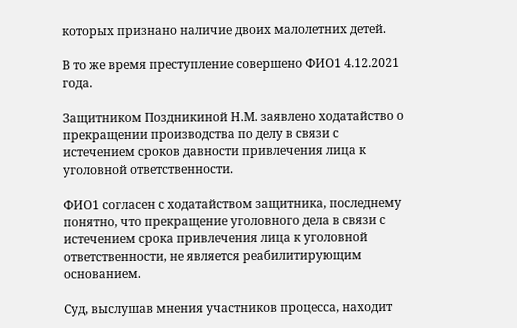которых признано наличие двоих малолетних детей.

В то же время преступление совершено ФИО1 4.12.2021 года.

Защитником Поздникиной Н.М. заявлено ходатайство о прекращении производства по делу в связи с истечением сроков давности привлечения лица к уголовной ответственности.

ФИО1 согласен с ходатайством защитника, последнему понятно, что прекращение уголовного дела в связи с истечением срока привлечения лица к уголовной ответственности, не является реабилитирующим основанием.

Суд, выслушав мнения участников процесса, находит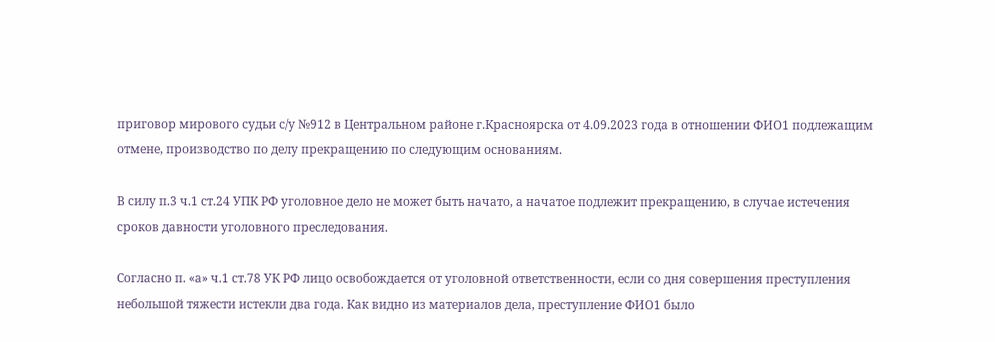приговор мирового судьи с/у №912 в Центральном районе г.Красноярска от 4.09.2023 года в отношении ФИО1 подлежащим отмене, производство по делу прекращению по следующим основаниям.

В силу п.3 ч.1 ст.24 УПК РФ уголовное дело не может быть начато, а начатое подлежит прекращению, в случае истечения сроков давности уголовного преследования.

Согласно п. «а» ч.1 ст.78 УК РФ лицо освобождается от уголовной ответственности, если со дня совершения преступления небольшой тяжести истекли два года. Как видно из материалов дела, преступление ФИО1 было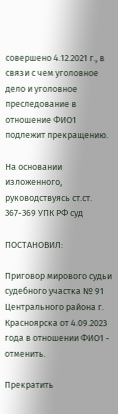совершено 4.12.2021 г., в связи с чем уголовное дело и уголовное преследование в отношение ФИО1 подлежит прекращению.

На основании изложенного, руководствуясь ст.ст. 367-369 УПК РФ суд

ПОСТАНОВИЛ:

Приговор мирового судьи судебного участка № 91 Центрального района г. Красноярска от 4.09.2023 года в отношении ФИО1 - отменить.

Прекратить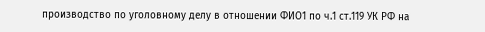производство по уголовному делу в отношении ФИО1 по ч.1 ст.119 УК РФ на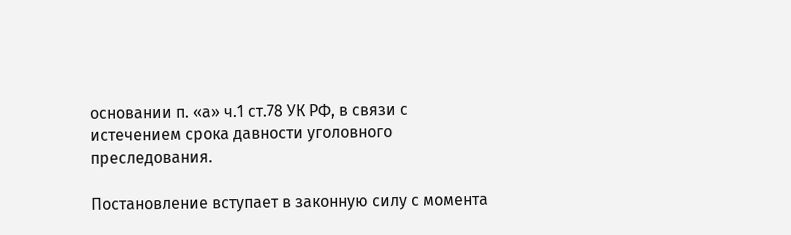основании п. «а» ч.1 ст.78 УК РФ, в связи с истечением срока давности уголовного преследования.

Постановление вступает в законную силу с момента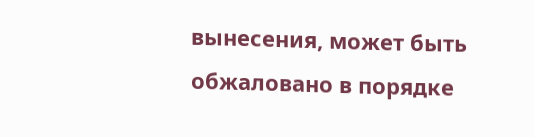вынесения, может быть обжаловано в порядке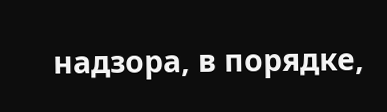надзора, в порядке,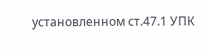установленном ст.47.1 УПК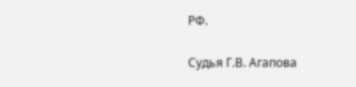РФ.

Судья Г.В. Агапова